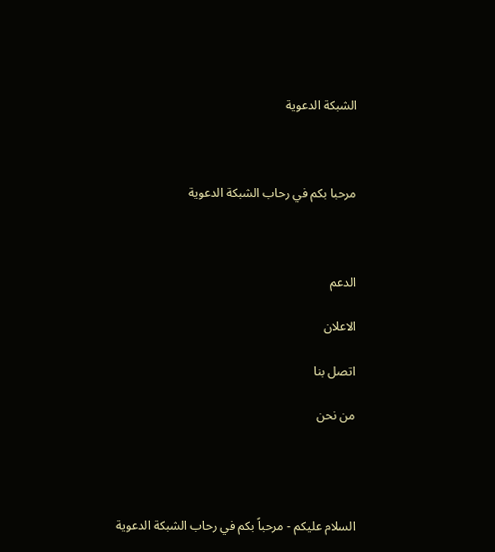الشبكة الدعوية



مرحبا بكم في رحاب الشبكة الدعوية



الدعم

الاعلان

اتصل بنا

من نحن




السلام عليكم - مرحباً بكم في رحاب الشبكة الدعوية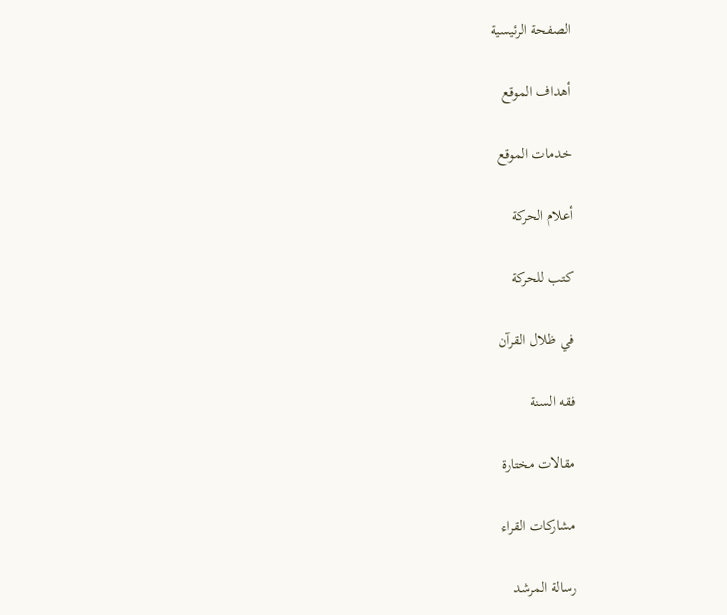الصفحة الرئيسية

أهداف الموقع

خدمات الموقع

أعلام الحركة

كتب للحركة

في ظلال القرآن

فقه السنة

مقالات مختارة

مشاركات القراء

رسالة المرشد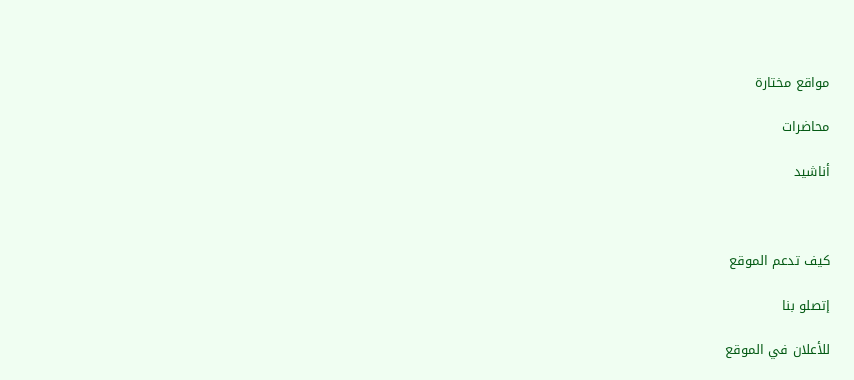مواقع مختارة

محاضرات

أناشيد



كيف تدعم الموقع

إتصلو بنا

للأعلان في الموقع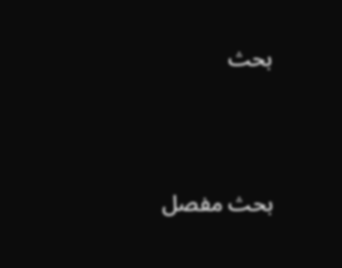بحث





بحث مفصل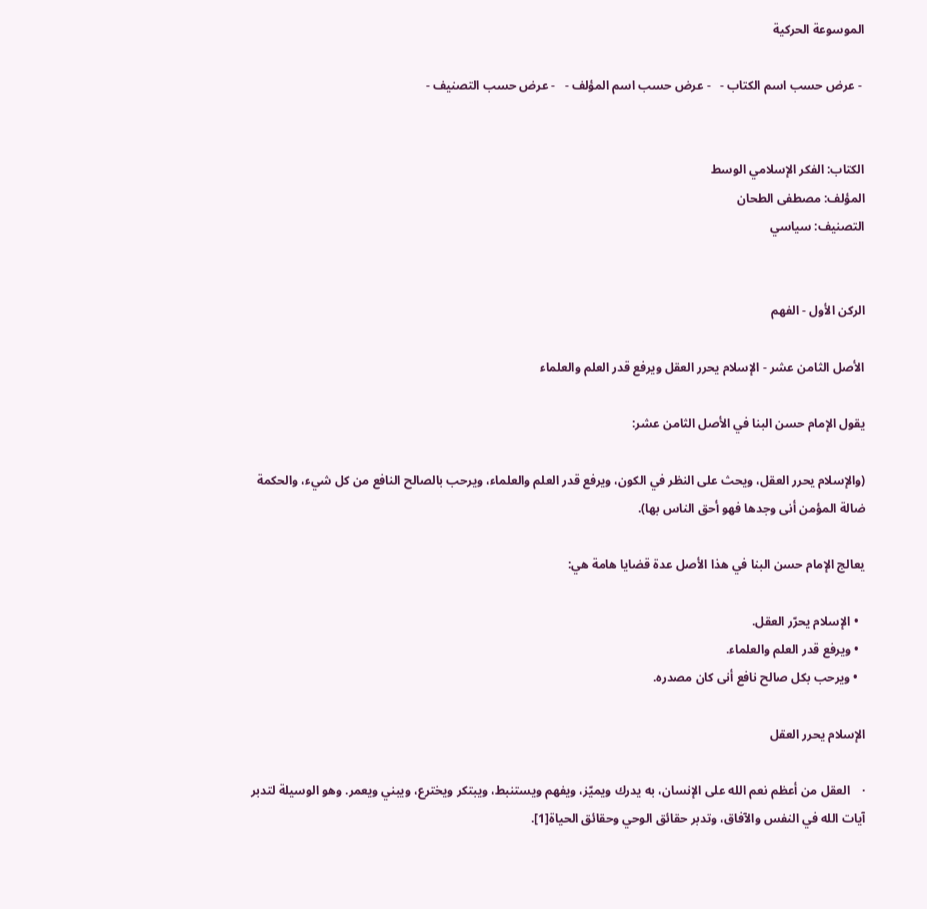الموسوعة الحركية

 - عرض حسب اسم الكتاب -   - عرض حسب اسم المؤلف -   - عرض حسب التصنيف -


الكتاب: الفكر الإسلامي الوسط
المؤلف: مصطفى الطحان
التصنيف: سياسي


الركن الأول - الفهم

الأصل الثامن عشر - الإسلام يحرر العقل ويرفع قدر العلم والعلماء

يقول الإمام حسن البنا في الأصل الثامن عشر:

(والإسلام يحرر العقل، ويحث على النظر في الكون، ويرفع قدر العلم والعلماء، ويرحب بالصالح النافع من كل شيء، والحكمة ضالة المؤمن أنى وجدها فهو أحق الناس بها).

يعالج الإمام حسن البنا في هذا الأصل عدة قضايا هامة هي:

  • الإسلام يحرّر العقل.
  • ويرفع قدر العلم والعلماء.
  • ويرحب بكل صالح نافع أنى كان مصدره.

الإسلام يحرر العقل

·    العقل من أعظم نعم الله على الإنسان، به يدرك ويميّز، ويفهم ويستنبط، ويبتكر ويخترع، ويبني ويعمر. وهو الوسيلة لتدبر آيات الله في النفس والآفاق، وتدبر حقائق الوحي وحقائق الحياة[1].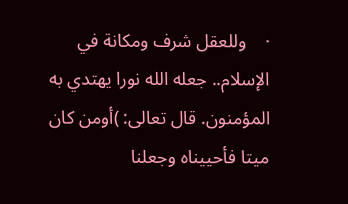·    وللعقل شرف ومكانة في الإسلام.. جعله الله نورا يهتدي به المؤمنون. قال تعالى: )أومن كان ميتا فأحييناه وجعلنا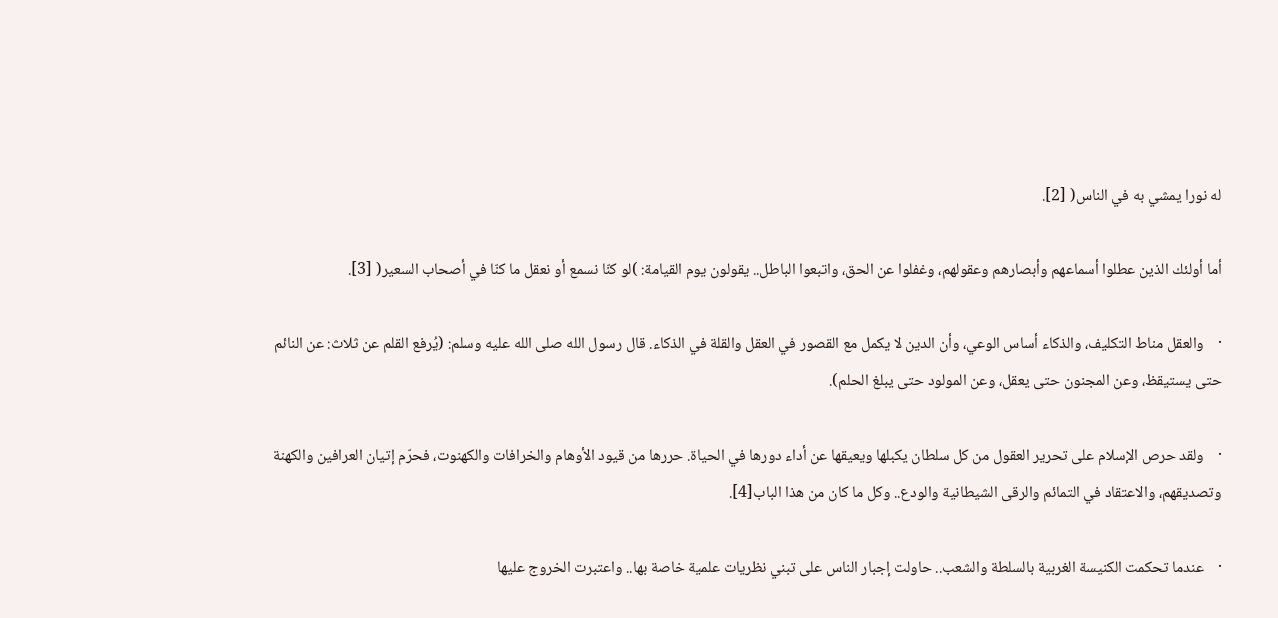له نورا يمشي به في الناس( [2].

أما أولئك الذين عطلوا أسماعهم وأبصارهم وعقولهم، وغفلوا عن الحق، واتبعوا الباطل.. يقولون يوم القيامة: )لو كنّا نسمع أو نعقل ما كنّا في أصحاب السعير( [3].

·    والعقل مناط التكليف، والذكاء أساس الوعي، وأن الدين لا يكمل مع القصور في العقل والقلة في الذكاء. قال رسول الله صلى الله عليه وسلم: (يُرفع القلم عن ثلاث: عن النائم حتى يستيقظ، وعن المجنون حتى يعقل، وعن المولود حتى يبلغ الحلم).

·    ولقد حرص الإسلام على تحرير العقول من كل سلطان يكبلها ويعيقها عن أداء دورها في الحياة. حررها من قيود الأوهام والخرافات والكهنوت، فحرّم إتيان العرافين والكهنة وتصديقهم، والاعتقاد في التمائم والرقى الشيطانية والودع.. وكل ما كان من هذا الباب[4].

·    عندما تحكمت الكنيسة الغربية بالسلطة والشعب.. حاولت إجبار الناس على تبني نظريات علمية خاصة بها.. واعتبرت الخروج عليها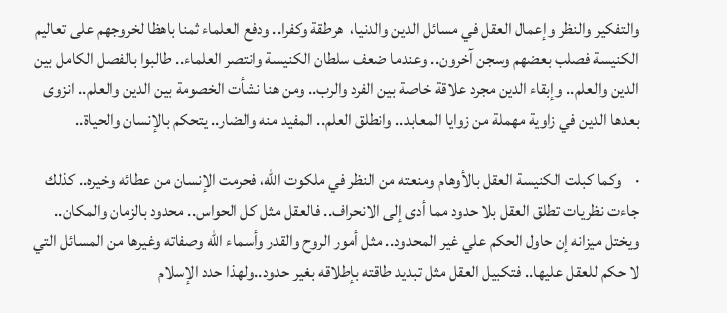والتفكير والنظر وإعمال العقل في مسائل الدين والدنيا،  هرطقة وكفرا.. ودفع العلماء ثمنا باهظا لخروجهم على تعاليم الكنيسة فصلب بعضهم وسجن آخرون.. وعندما ضعف سلطان الكنيسة وانتصر العلماء.. طالبوا بالفصل الكامل بين الدين والعلم.. وإبقاء الدين مجرد علاقة خاصة بين الفرد والرب.. ومن هنا نشأت الخصومة بين الدين والعلم.. انزوى بعدها الدين في زاوية مهملة من زوايا المعابد.. وانطلق العلم.. المفيد منه والضار.. يتحكم بالإنسان والحياة..

·    وكما كبلت الكنيسة العقل بالأوهام ومنعته من النظر في ملكوت الله، فحرمت الإنسان من عطائه وخيره.. كذلك جاءت نظريات تطلق العقل بلا حدود مما أدى إلى الانحراف.. فالعقل مثل كل الحواس.. محدود بالزمان والمكان.. ويختل ميزانه إن حاول الحكم علي غير المحدود.. مثل أمور الروح والقدر وأسماء الله وصفاته وغيرها من المسائل التي لا حكم للعقل عليها.. فتكبيل العقل مثل تبديد طاقته بإطلاقه بغير حدود..ولهذا حدد الإسلام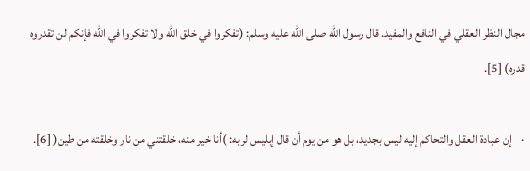مجال النظر العقلي في النافع والمفيد. قال رسول الله صلى الله عليه وسلم: (تفكروا في خلق الله ولا تفكروا في الله فإنكم لن تقدروه قدره) [5].

·    إن عبادة العقل والتحاكم إليه ليس بجديد، بل هو من يوم أن قال إبليس لربه: )أنا خير منه، خلقتني من نار وخلقته من طين( [6].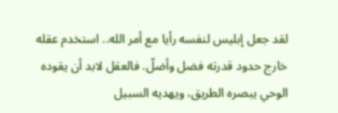لقد جعل إبليس لنفسه رأيا مع أمر الله.. استخدم عقله خارج حدود قدرته فضل وأضلّ. فالعقل لابد أن يقوده الوحي يبصره الطريق، ويهديه السبيل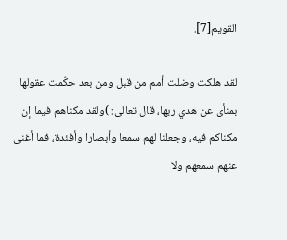القويم[7].

لقد هلكت وضلت أمم من قبل ومن بعد حكّمت عقولها بمنأى عن هدي ربها، قال تعالى: )ولقد مكناهم فيما إن مكناكم فيه، وجعلنا لهم سمعا وأبصارا وأفئدة، فما أغنى عنهم سمعهم ولا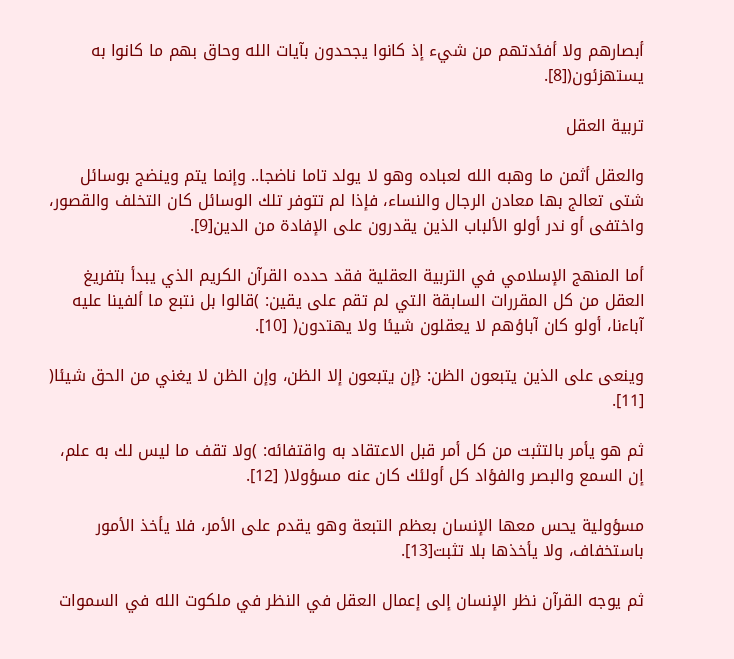أبصارهم ولا أفئدتهم من شيء إذ كانوا يجحدون بآيات الله وحاق بهم ما كانوا به يستهزئون([8].

تربية العقل

والعقل أثمن ما وهبه الله لعباده وهو لا يولد تاما ناضجا.. وإنما يتم وينضج بوسائل شتى تعالج بها معادن الرجال والنساء، فإذا لم تتوفر تلك الوسائل كان التخلف والقصور، واختفى أو ندر أولو الألباب الذين يقدرون على الإفادة من الدين[9].

أما المنهج الإسلامي في التربية العقلية فقد حدده القرآن الكريم الذي يبدأ بتفريغ العقل من كل المقررات السابقة التي لم تقم على يقين: )قالوا بل نتبع ما ألفينا عليه آباءنا، أولو كان آباؤهم لا يعقلون شيئا ولا يهتدون( [10].

وينعى على الذين يتبعون الظن: {إن يتبعون إلا الظن، وإن الظن لا يغني من الحق شيئا( [11].

ثم هو يأمر بالتثبت من كل أمر قبل الاعتقاد به واقتفائه: )ولا تقف ما ليس لك به علم، إن السمع والبصر والفؤاد كل أولئك كان عنه مسؤولا( [12].

مسؤولية يحس معها الإنسان بعظم التبعة وهو يقدم على الأمر، فلا يأخذ الأمور باستخفاف، ولا يأخذها بلا تثبت[13].

ثم يوجه القرآن نظر الإنسان إلى إعمال العقل في النظر في ملكوت الله في السموات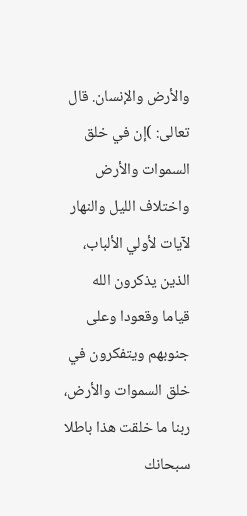والأرض والإنسان. قال تعالى: )إن في خلق السموات والأرض واختلاف الليل والنهار لآيات لأولي الألباب، الذين يذكرون الله قياما وقعودا وعلى جنوبهم ويتفكرون في خلق السموات والأرض، ربنا ما خلقت هذا باطلا سبحانك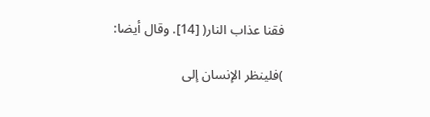فقنا عذاب النار( [14]. وقال أيضا:

)فلينظر الإنسان إلى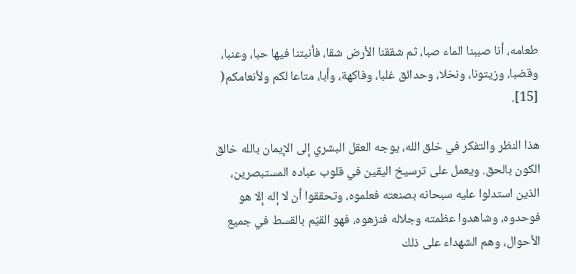طعامه، أنا صببنا الماء صبا، ثم شققنا الأرض شقا، فأنبتنا فيها حبا، وعنبا، وقضبا، وزيتونا، ونخلا، وحدائق غلبا، وفاكهة، وأبا، متاعا لكم ولأنعامكم( [15].

هذا النظر والتفكر في خلق الله، يوجه العقل البشري إلى الإيمان بالله خالق الكون بالحق. ويعمل على ترسيخ اليقين في قلوب عباده المستبصرين، الذين استدلوا عليه سبحانه بصنعته فعلموه، وتحققوا أن لا إله إلا هو فوحدوه، وشاهدوا عظمته وجلاله فنزهوه، فهو القيّم بالقسط في جميع الأحوال، وهم الشهداء على ذلك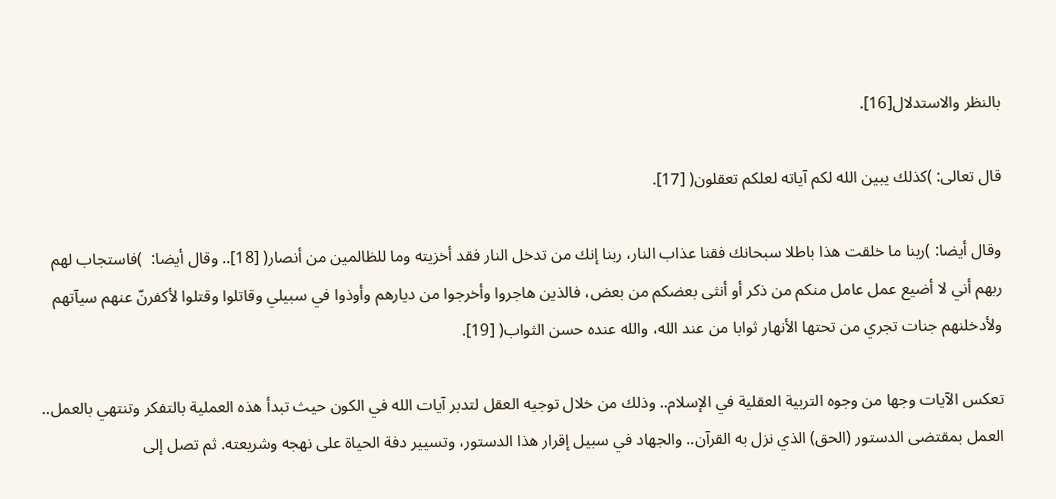بالنظر والاستدلال[16].

قال تعالى: )كذلك يبين الله لكم آياته لعلكم تعقلون( [17].

وقال أيضا: )ربنا ما خلقت هذا باطلا سبحانك فقنا عذاب النار، ربنا إنك من تدخل النار فقد أخزيته وما للظالمين من أنصار( [18].. وقال أيضا:  )فاستجاب لهم ربهم أني لا أضيع عمل عامل منكم من ذكر أو أنثى بعضكم من بعض، فالذين هاجروا وأخرجوا من ديارهم وأوذوا في سبيلي وقاتلوا وقتلوا لأكفرنّ عنهم سيآتهم ولأدخلنهم جنات تجري من تحتها الأنهار ثوابا من عند الله، والله عنده حسن الثواب( [19].

تعكس الآيات وجها من وجوه التربية العقلية في الإسلام.. وذلك من خلال توجيه العقل لتدبر آيات الله في الكون حيث تبدأ هذه العملية بالتفكر وتنتهي بالعمل.. العمل بمقتضى الدستور (الحق) الذي نزل به القرآن.. والجهاد في سبيل إقرار هذا الدستور، وتسيير دفة الحياة على نهجه وشريعته. ثم تصل إلى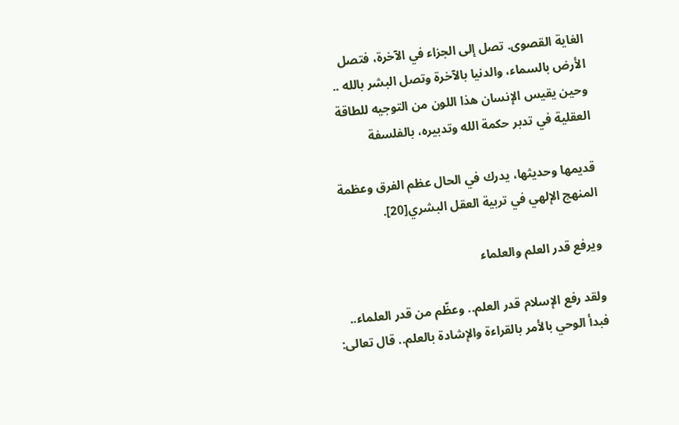الغاية القصوى. تصل إلى الجزاء في الآخرة، فتصل الأرض بالسماء، والدنيا بالآخرة وتصل البشر بالله .. وحين يقيس الإنسان هذا اللون من التوجيه للطاقة العقلية في تدبر حكمة الله وتدبيره، بالفلسفة

قديمها وحديثها، يدرك في الحال عظم الفرق وعظمة المنهج الإلهي في تربية العقل البشري[20].

ويرفع قدر العلم والعلماء

ولقد رفع الإسلام قدر العلم.. وعظّم من قدر العلماء.. فبدأ الوحي بالأمر بالقراءة والإشادة بالعلم.. قال تعالى: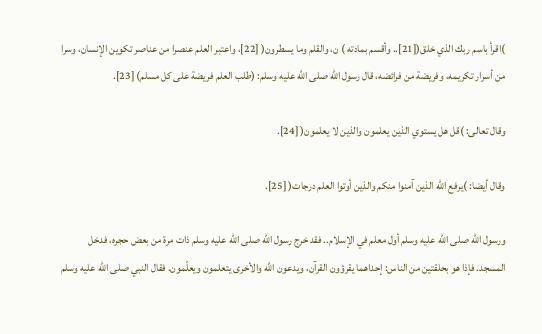)اقرأ باسم ربك الذي خلق([21].. وأقسم بمادته ) ن، والقلم وما يسطرون( [22]، واعتبر العلم عنصرا من عناصر تكوين الإنسان، وسرا من أسرار تكريمه، وفريضة من فرائضه، قال رسول الله صلى الله عليه وسلم: (طلب العلم فريضة على كل مسلم) [23].

وقال تعالى: )قل هل يستوي الذين يعلمون والذين لا يعلمون( [24].

وقال أيضا: )يرفع الله الذين آمنوا منكم والذين أوتوا العلم درجات( [25].

ورسول الله صلى الله عليه وسلم أول معلم في الإسلام.. فقد خرج رسول الله صلى الله عليه وسلم ذات مرة من بعض حجره، فدخل المسجد. فإذا هو بحلقتين من الناس: إحداهما يقرؤون القرآن، ويدعون الله والأخرى يتعلمون ويعلّمون. فقال النبي صلى الله عليه وسلم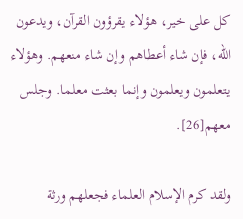كل على خير، هؤلاء يقرؤون القرآن، ويدعون الله، فإن شاء أعطاهم وإن شاء منعهم. وهؤلاء يتعلمون ويعلمون وإنما بعثت معلما. وجلس معهم[26].

ولقد كرم الإسلام العلماء فجعلهم ورثة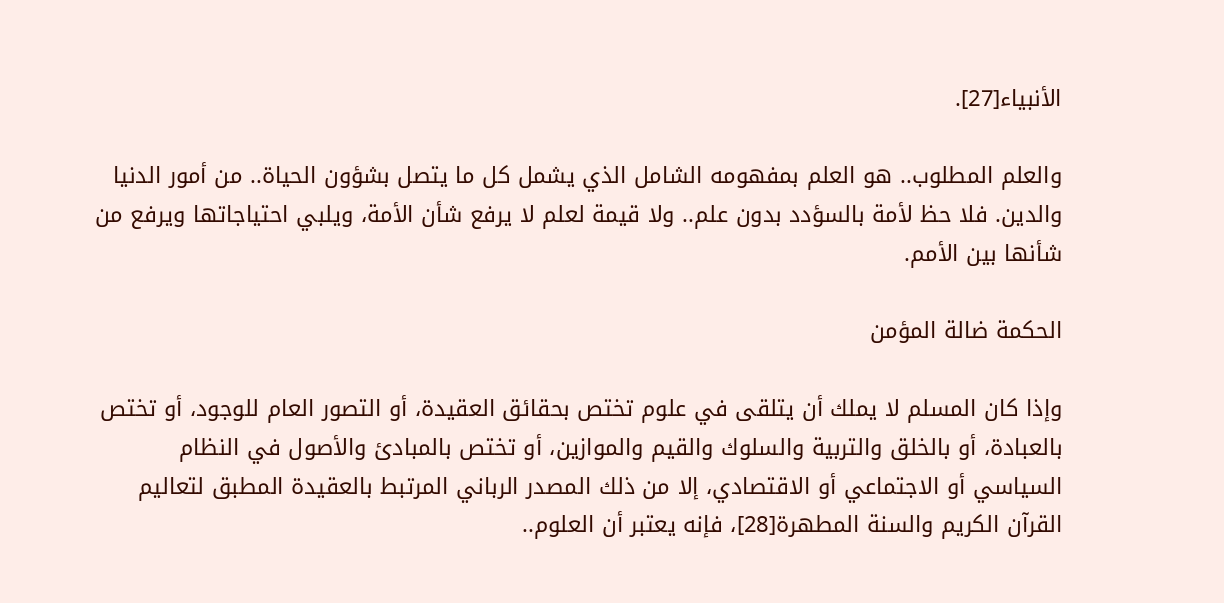الأنبياء[27].

والعلم المطلوب.. هو العلم بمفهومه الشامل الذي يشمل كل ما يتصل بشؤون الحياة.. من أمور الدنيا والدين. فلا حظ لأمة بالسؤدد بدون علم.. ولا قيمة لعلم لا يرفع شأن الأمة، ويلبي احتياجاتها ويرفع من شأنها بين الأمم.

الحكمة ضالة المؤمن

وإذا كان المسلم لا يملك أن يتلقى في علوم تختص بحقائق العقيدة، أو التصور العام للوجود، أو تختص بالعبادة، أو بالخلق والتربية والسلوك والقيم والموازين، أو تختص بالمبادئ والأصول في النظام السياسي أو الاجتماعي أو الاقتصادي، إلا من ذلك المصدر الرباني المرتبط بالعقيدة المطبق لتعاليم القرآن الكريم والسنة المطهرة[28]، فإنه يعتبر أن العلوم..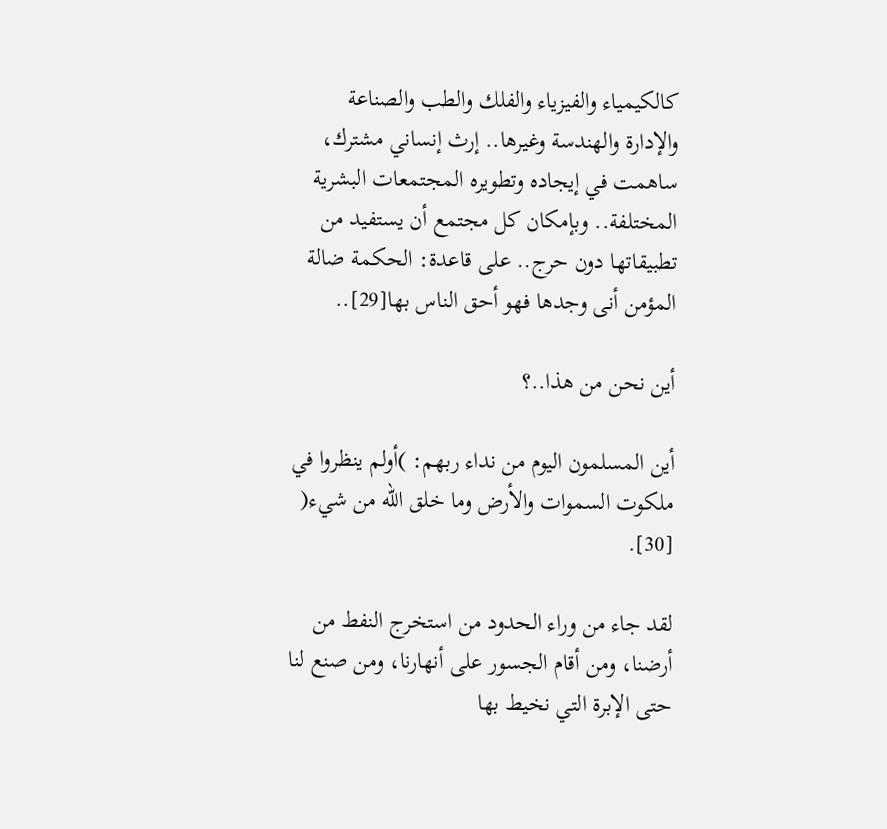كالكيمياء والفيزياء والفلك والطب والصناعة والإدارة والهندسة وغيرها.. إرث إنساني مشترك، ساهمت في إيجاده وتطويره المجتمعات البشرية المختلفة.. وبإمكان كل مجتمع أن يستفيد من تطبيقاتها دون حرج.. على قاعدة: الحكمة ضالة المؤمن أنى وجدها فهو أحق الناس بها[29]..

أين نحن من هذا..؟

أين المسلمون اليوم من نداء ربهم: )أولم ينظروا في ملكوت السموات والأرض وما خلق الله من شيء( [30].

لقد جاء من وراء الحدود من استخرج النفط من أرضنا، ومن أقام الجسور على أنهارنا، ومن صنع لنا حتى الإبرة التي نخيط بها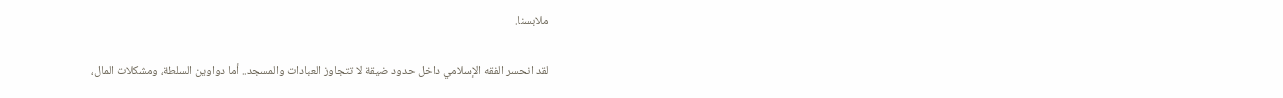ملابسنا.

لقد انحسر الفقه الإسلامي داخل حدود ضيقة لا تتجاوز العبادات والمسجد.. أما دواوين السلطة، ومشكلات المال،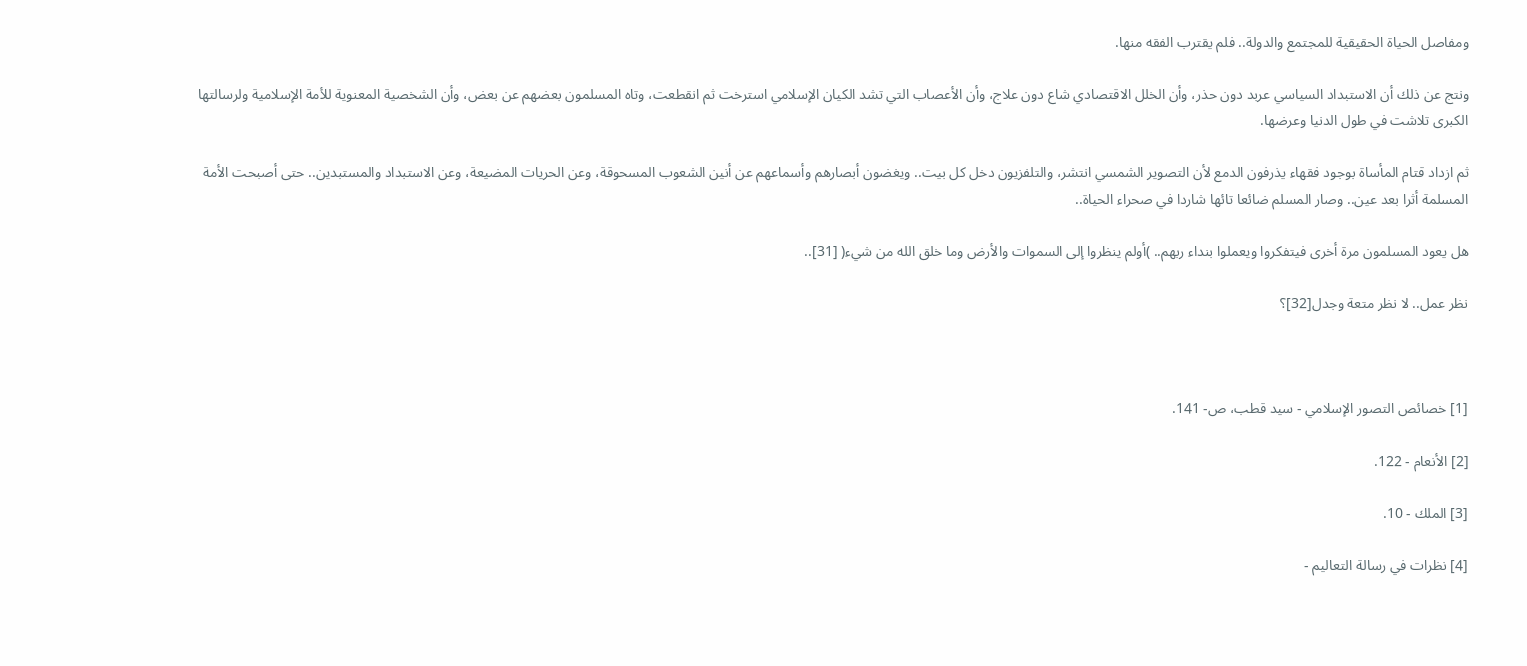ومفاصل الحياة الحقيقية للمجتمع والدولة.. فلم يقترب الفقه منها.

ونتج عن ذلك أن الاستبداد السياسي عربد دون حذر، وأن الخلل الاقتصادي شاع دون علاج، وأن الأعصاب التي تشد الكيان الإسلامي استرخت ثم انقطعت، وتاه المسلمون بعضهم عن بعض، وأن الشخصية المعنوية للأمة الإسلامية ولرسالتها الكبرى تلاشت في طول الدنيا وعرضها.

ثم ازداد قتام المأساة بوجود فقهاء يذرفون الدمع لأن التصوير الشمسي انتشر، والتلفزيون دخل كل بيت.. ويغضون أبصارهم وأسماعهم عن أنين الشعوب المسحوقة، وعن الحريات المضيعة، وعن الاستبداد والمستبدين.. حتى أصبحت الأمة المسلمة أثرا بعد عين.. وصار المسلم ضائعا تائها شاردا في صحراء الحياة..

هل يعود المسلمون مرة أخرى فيتفكروا ويعملوا بنداء ربهم.. )أولم ينظروا إلى السموات والأرض وما خلق الله من شيء( [31]..

نظر عمل.. لا نظر متعة وجدل[32]؟



[1] خصائص التصور الإسلامي - سيد قطب، ص- 141.

[2] الأنعام - 122.

[3] الملك - 10.

[4] نظرات في رسالة التعاليم -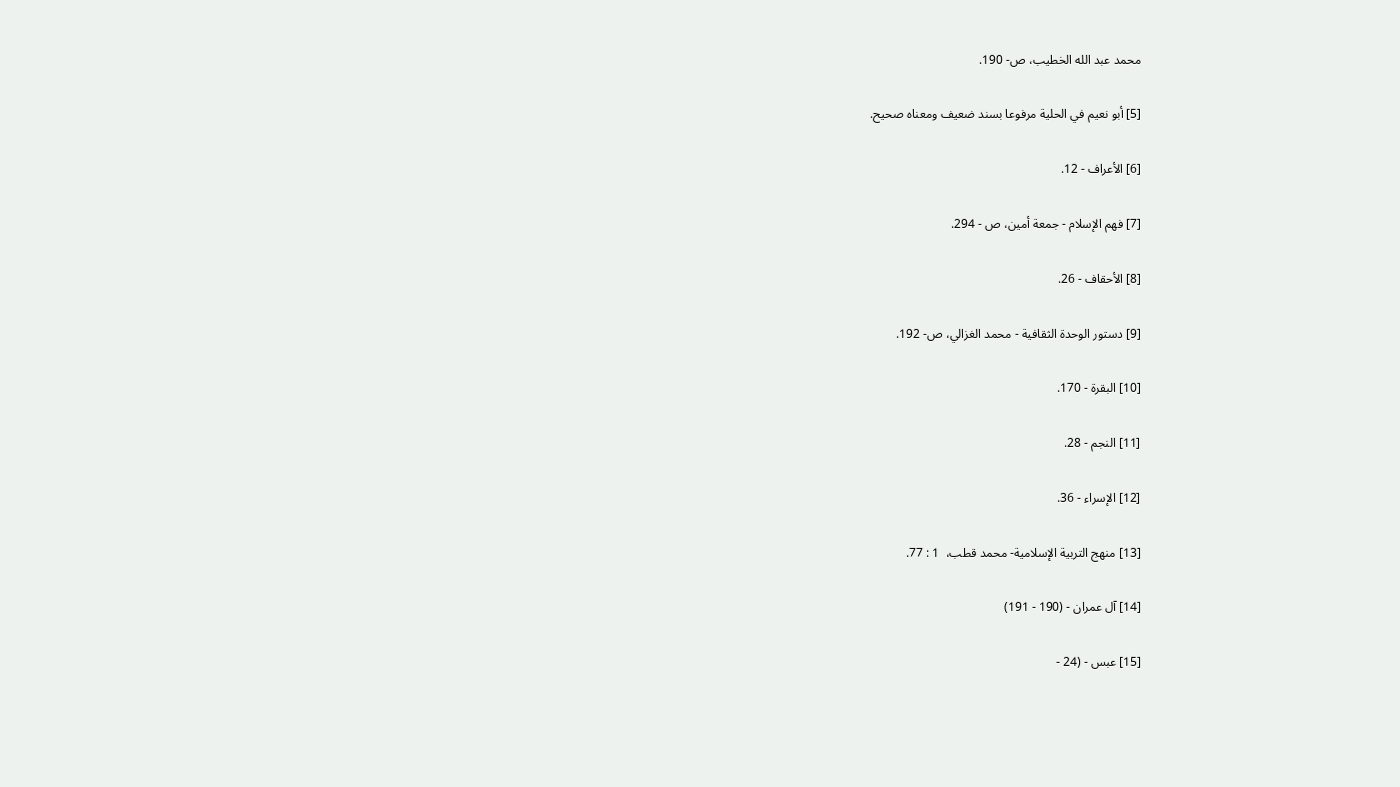محمد عبد الله الخطيب، ص- 190.

[5] أبو نعيم في الحلية مرفوعا بسند ضعيف ومعناه صحيح.

[6] الأعراف - 12.

[7] فهم الإسلام - جمعة أمين، ص - 294.

[8] الأحقاف - 26.

[9] دستور الوحدة الثقافية - محمد الغزالي، ص- 192.

[10] البقرة - 170.

[11] النجم - 28.

[12] الإسراء - 36.

[13] منهج التربية الإسلامية- محمد قطب،  1 : 77.

[14] آل عمران - (190 - 191)

[15] عبس - (24 -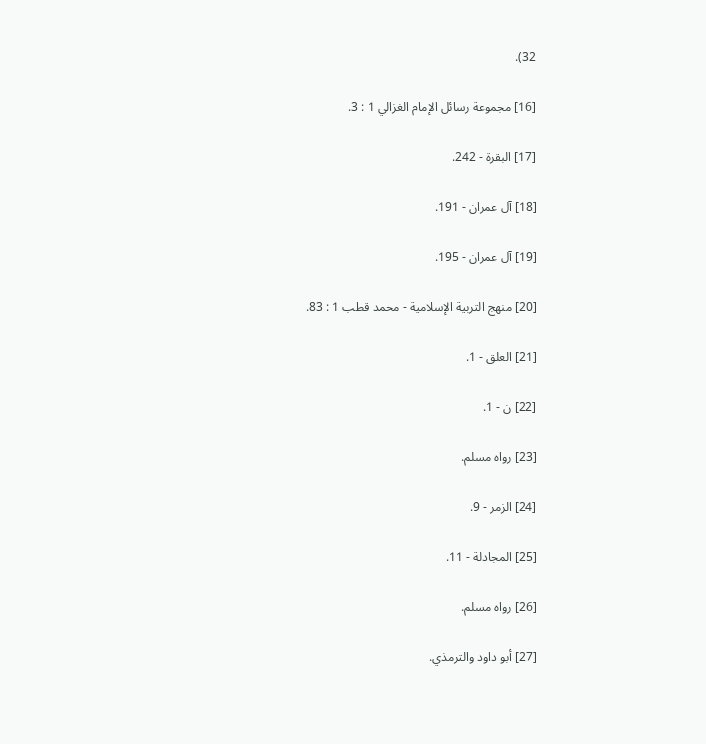32).

[16] مجموعة رسائل الإمام الغزالي 1 : 3.

[17] البقرة - 242.

[18] آل عمران - 191.

[19] آل عمران - 195.

[20] منهج التربية الإسلامية - محمد قطب 1 : 83.

[21] العلق - 1.

[22] ن - 1.

[23] رواه مسلم.

[24] الزمر - 9.

[25] المجادلة - 11.

[26] رواه مسلم.

[27] أبو داود والترمذي.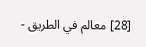[28] معالم في الطريق -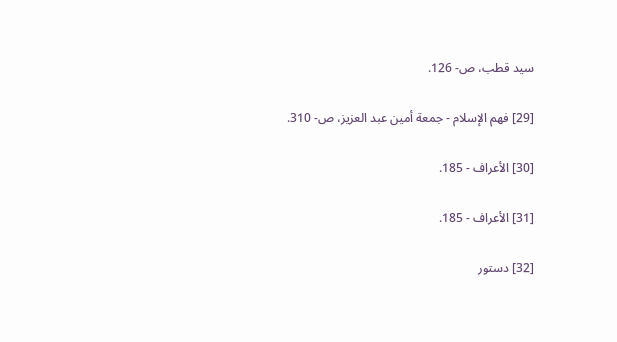سيد قطب، ص- 126.

[29] فهم الإسلام - جمعة أمين عبد العزيز، ص- 310.

[30] الأعراف - 185.

[31] الأعراف - 185.

[32] دستور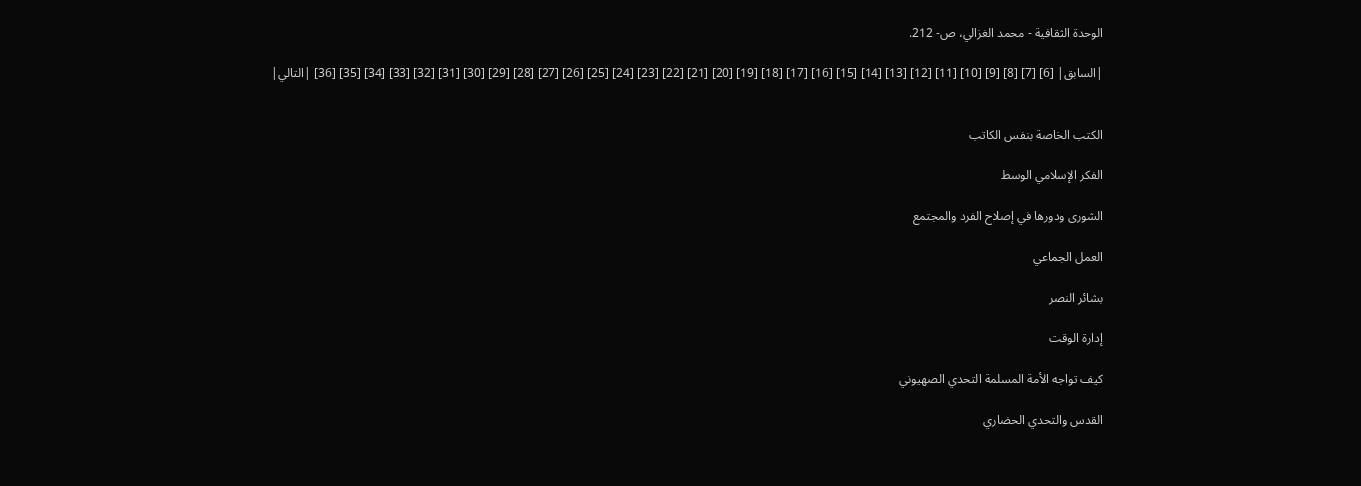الوحدة الثقافية - محمد الغزالي، ص- 212.

|السابق| [6] [7] [8] [9] [10] [11] [12] [13] [14] [15] [16] [17] [18] [19] [20] [21] [22] [23] [24] [25] [26] [27] [28] [29] [30] [31] [32] [33] [34] [35] [36] |التالي|


الكتب الخاصة بنفس الكاتب

الفكر الإسلامي الوسط

الشورى ودورها في إصلاح الفرد والمجتمع

العمل الجماعي

بشائر النصر

إدارة الوقت

كيف تواجه الأمة المسلمة التحدي الصهيوني

القدس والتحدي الحضاري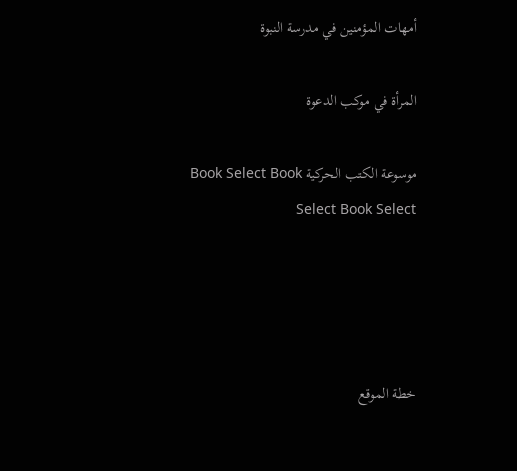أمهات المؤمنين في مدرسة النبوة

المرأة في موكب الدعوة

موسوعة الكتب الحركية Book Select Book Select Book Select




خطة الموقع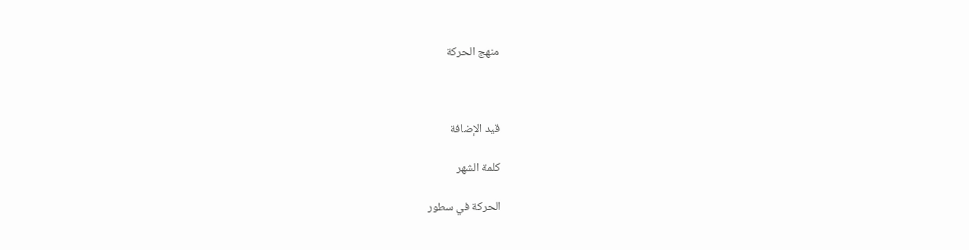منهج الحركة



قيد الإضافة

كلمة الشهر

الحركة في سطور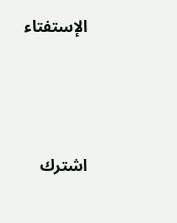الإستفتاء





اشترك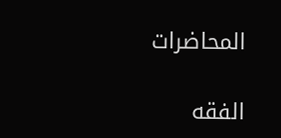المحاضرات

الفقه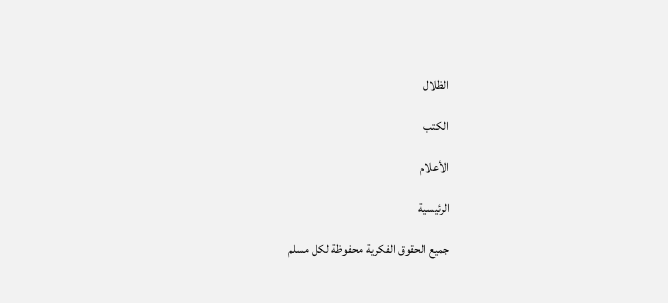الظلال

الكتب

الأعلام

الرئيسية

جميع الحقوق الفكرية محفوظة لكل مسلم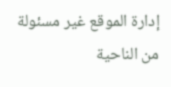إدارة الموقع غير مسئولة من الناحية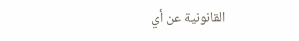القانونية عن أي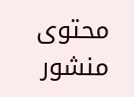محتوى منشور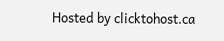Hosted by clicktohost.ca